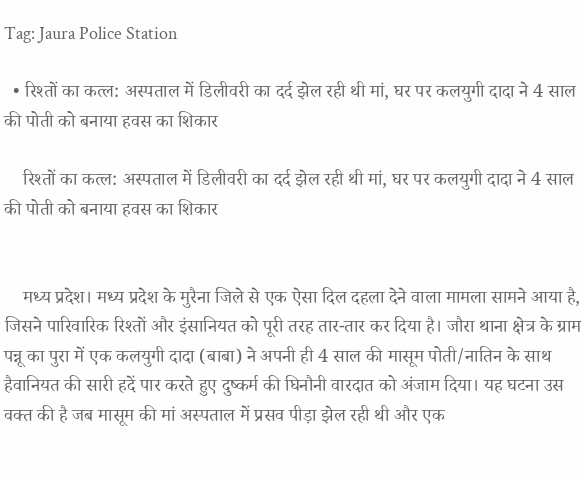Tag: Jaura Police Station

  • रिश्तों का कत्ल: अस्पताल में डिलीवरी का दर्द झेल रही थी मां, घर पर कलयुगी दादा ने 4 साल की पोती को बनाया हवस का शिकार

    रिश्तों का कत्ल: अस्पताल में डिलीवरी का दर्द झेल रही थी मां, घर पर कलयुगी दादा ने 4 साल की पोती को बनाया हवस का शिकार


    मध्य प्रदेश। मध्य प्रदेश के मुरैना जिले से एक ऐसा दिल दहला देने वाला मामला सामने आया है, जिसने पारिवारिक रिश्तों और इंसानियत को पूरी तरह तार-तार कर दिया है। जौरा थाना क्षेत्र के ग्राम पन्नू का पुरा में एक कलयुगी दादा (बाबा) ने अपनी ही 4 साल की मासूम पोती/नातिन के साथ हैवानियत की सारी हदें पार करते हुए दुष्कर्म की घिनौनी वारदात को अंजाम दिया। यह घटना उस वक्त की है जब मासूम की मां अस्पताल में प्रसव पीड़ा झेल रही थी और एक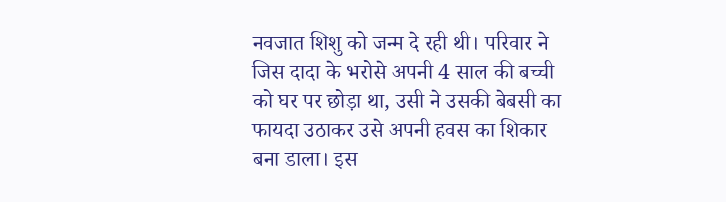नवजात शिशु को जन्म दे रही थी। परिवार ने जिस दादा के भरोसे अपनी 4 साल की बच्ची को घर पर छोड़ा था, उसी ने उसकी बेबसी का फायदा उठाकर उसे अपनी हवस का शिकार बना डाला। इस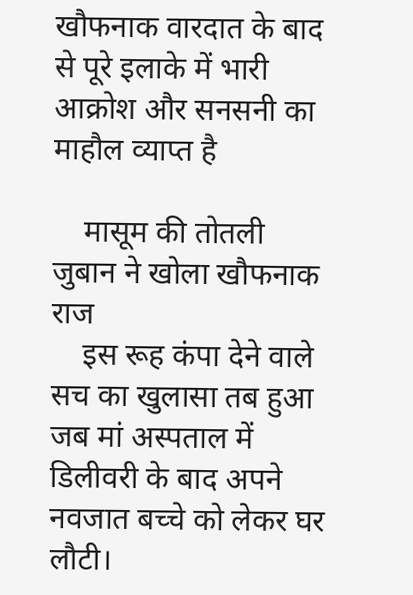खौफनाक वारदात के बाद से पूरे इलाके में भारी आक्रोश और सनसनी का माहौल व्याप्त है

    मासूम की तोतली जुबान ने खोला खौफनाक राज
    इस रूह कंपा देने वाले सच का खुलासा तब हुआ जब मां अस्पताल में डिलीवरी के बाद अपने नवजात बच्चे को लेकर घर लौटी।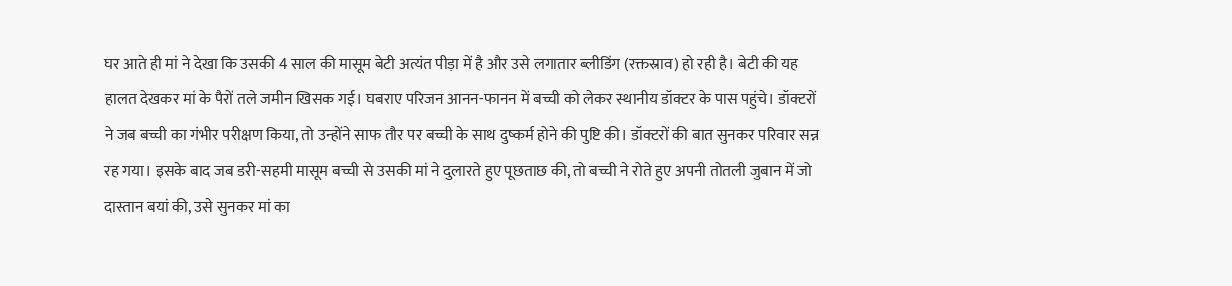घर आते ही मां ने देखा कि उसकी 4 साल की मासूम बेटी अत्यंत पीड़ा में है और उसे लगातार ब्लीडिंग (रक्तस्राव) हो रही है। बेटी की यह हालत देखकर मां के पैरों तले जमीन खिसक गई। घबराए परिजन आनन-फानन में बच्ची को लेकर स्थानीय डॉक्टर के पास पहुंचे। डॉक्टरों ने जब बच्ची का गंभीर परीक्षण किया, तो उन्होंने साफ तौर पर बच्ची के साथ दुष्कर्म होने की पुष्टि की। डॉक्टरों की बात सुनकर परिवार सन्न रह गया। इसके बाद जब डरी-सहमी मासूम बच्ची से उसकी मां ने दुलारते हुए पूछताछ की, तो बच्ची ने रोते हुए अपनी तोतली जुबान में जो दास्तान बयां की, उसे सुनकर मां का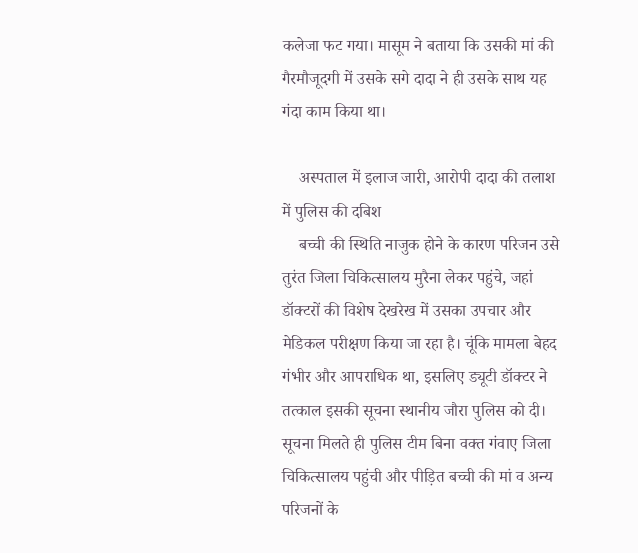कलेजा फट गया। मासूम ने बताया कि उसकी मां की गैरमौजूदगी में उसके सगे दादा ने ही उसके साथ यह गंदा काम किया था।

    अस्पताल में इलाज जारी, आरोपी दादा की तलाश में पुलिस की दबिश
    बच्ची की स्थिति नाजुक होने के कारण परिजन उसे तुरंत जिला चिकित्सालय मुरैना लेकर पहुंचे, जहां डॉक्टरों की विशेष देखरेख में उसका उपचार और मेडिकल परीक्षण किया जा रहा है। चूंकि मामला बेहद गंभीर और आपराधिक था, इसलिए ड्यूटी डॉक्टर ने तत्काल इसकी सूचना स्थानीय जौरा पुलिस को दी। सूचना मिलते ही पुलिस टीम बिना वक्त गंवाए जिला चिकित्सालय पहुंची और पीड़ित बच्ची की मां व अन्य परिजनों के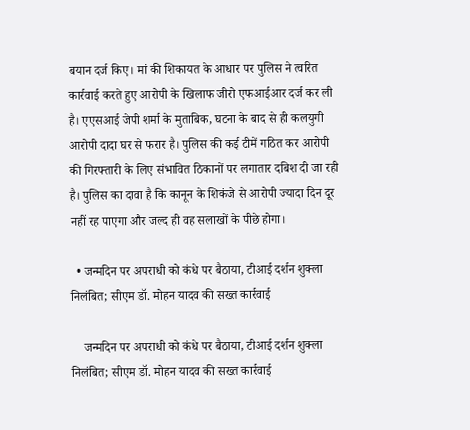बयान दर्ज किए। मां की शिकायत के आधार पर पुलिस ने त्वरित कार्रवाई करते हुए आरोपी के खिलाफ जीरो एफआईआर दर्ज कर ली है। एएसआई जेपी शर्मा के मुताबिक, घटना के बाद से ही कलयुगी आरोपी दादा घर से फरार है। पुलिस की कई टीमें गठित कर आरोपी की गिरफ्तारी के लिए संभावित ठिकानों पर लगातार दबिश दी जा रही है। पुलिस का दावा है कि कानून के शिकंजे से आरोपी ज्यादा दिन दूर नहीं रह पाएगा और जल्द ही वह सलाखों के पीछे होगा।

  • जन्मदिन पर अपराधी को कंधे पर बैठाया, टीआई दर्शन शुक्ला निलंबित; सीएम डॉ. मोहन यादव की सख्त कार्रवाई

    जन्मदिन पर अपराधी को कंधे पर बैठाया, टीआई दर्शन शुक्ला निलंबित; सीएम डॉ. मोहन यादव की सख्त कार्रवाई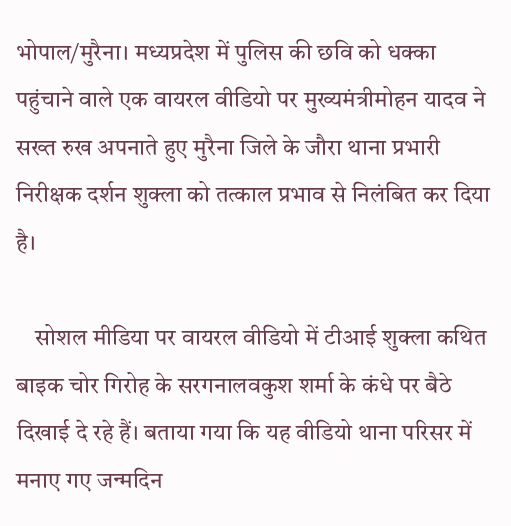भोपाल/मुरैना। मध्यप्रदेश में पुलिस की छवि को धक्का पहुंचाने वाले एक वायरल वीडियो पर मुख्यमंत्रीमोहन यादव ने सख्त रुख अपनाते हुए मुरैना जिले के जौरा थाना प्रभारी निरीक्षक दर्शन शुक्ला को तत्काल प्रभाव से निलंबित कर दिया है।

    सोशल मीडिया पर वायरल वीडियो में टीआई शुक्ला कथित बाइक चोर गिरोह के सरगनालवकुश शर्मा के कंधे पर बैठे दिखाई दे रहे हैं। बताया गया कि यह वीडियो थाना परिसर में मनाए गए जन्मदिन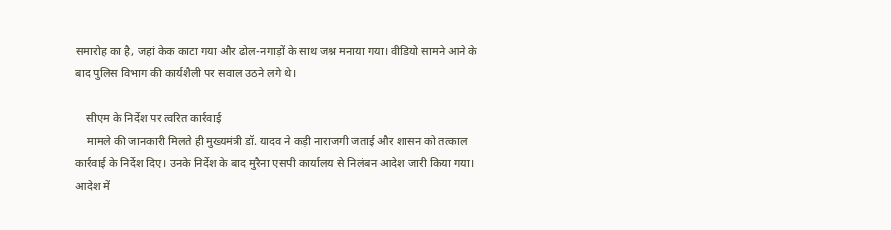समारोह का है, जहां केक काटा गया और ढोल-नगाड़ों के साथ जश्न मनाया गया। वीडियो सामने आने के बाद पुलिस विभाग की कार्यशैली पर सवाल उठने लगे थे।

    सीएम के निर्देश पर त्वरित कार्रवाई
    मामले की जानकारी मिलते ही मुख्यमंत्री डॉ. यादव ने कड़ी नाराजगी जताई और शासन को तत्काल कार्रवाई के निर्देश दिए। उनके निर्देश के बाद मुरैना एसपी कार्यालय से निलंबन आदेश जारी किया गया। आदेश में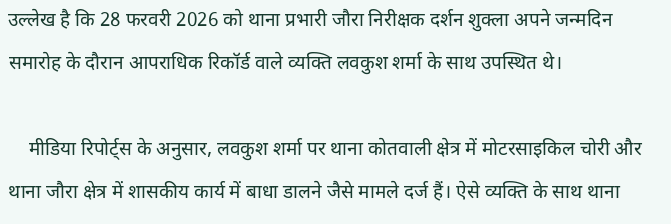उल्लेख है कि 28 फरवरी 2026 को थाना प्रभारी जौरा निरीक्षक दर्शन शुक्ला अपने जन्मदिन समारोह के दौरान आपराधिक रिकॉर्ड वाले व्यक्ति लवकुश शर्मा के साथ उपस्थित थे।

    मीडिया रिपोर्ट्स के अनुसार, लवकुश शर्मा पर थाना कोतवाली क्षेत्र में मोटरसाइकिल चोरी और थाना जौरा क्षेत्र में शासकीय कार्य में बाधा डालने जैसे मामले दर्ज हैं। ऐसे व्यक्ति के साथ थाना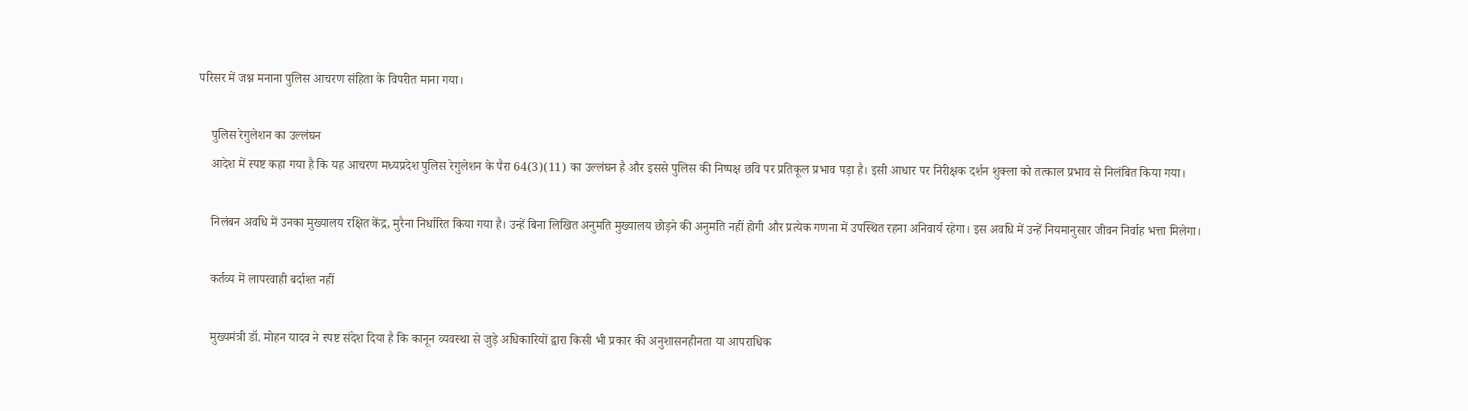परिसर में जश्न मनाना पुलिस आचरण संहिता के विपरीत माना गया।

    पुलिस रेगुलेशन का उल्लंघन
    आदेश में स्पष्ट कहा गया है कि यह आचरण मध्यप्रदेश पुलिस रेगुलेशन के पैरा 64(3)(11) का उल्लंघन है और इससे पुलिस की निष्पक्ष छवि पर प्रतिकूल प्रभाव पड़ा है। इसी आधार पर निरीक्षक दर्शन शुक्ला को तत्काल प्रभाव से निलंबित किया गया।

    निलंबन अवधि में उनका मुख्यालय रक्षित केंद्र, मुरैना निर्धारित किया गया है। उन्हें बिना लिखित अनुमति मुख्यालय छोड़ने की अनुमति नहीं होगी और प्रत्येक गणना में उपस्थित रहना अनिवार्य रहेगा। इस अवधि में उन्हें नियमानुसार जीवन निर्वाह भत्ता मिलेगा।

    कर्तव्य में लापरवाही बर्दाश्त नहीं

    मुख्यमंत्री डॉ. मोहन यादव ने स्पष्ट संदेश दिया है कि कानून व्यवस्था से जुड़े अधिकारियों द्वारा किसी भी प्रकार की अनुशासनहीनता या आपराधिक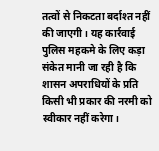तत्वों से निकटता बर्दाश्त नहीं की जाएगी। यह कार्रवाई पुलिस महकमे के लिए कड़ा संकेत मानी जा रही है कि शासन अपराधियों के प्रति किसी भी प्रकार की नरमी को स्वीकार नहीं करेगा।